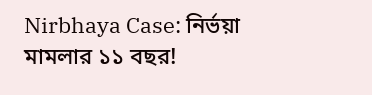Nirbhaya Case: নির্ভয়া মামলার ১১ বছর!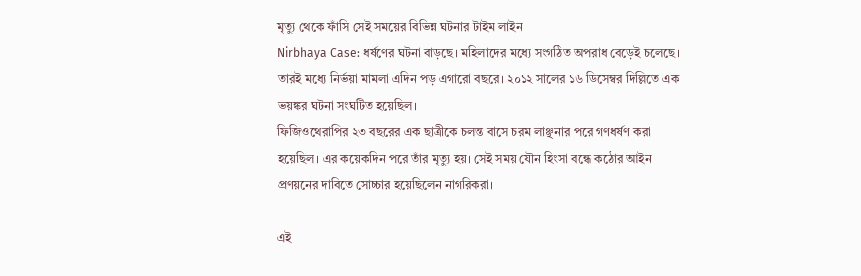মৃত্যু থেকে ফাঁসি সেই সময়ের বিভিন্ন ঘটনার টাইম লাইন
Nirbhaya Case: ধর্ষণের ঘটনা বাড়ছে। মহিলাদের মধ্যে সংগঠিত অপরাধ বেড়েই চলেছে। তারই মধ্যে নির্ভয়া মামলা এদিন পড় এগারো বছরে। ২০১২ সালের ১৬ ডিসেম্বর দিল্লিতে এক ভয়ঙ্কর ঘটনা সংঘটিত হয়েছিল।
ফিজিওথেরাপির ২৩ বছরের এক ছাত্রীকে চলন্ত বাসে চরম লাঞ্ছনার পরে গণধর্ষণ করা হয়েছিল। এর কয়েকদিন পরে তাঁর মৃত্যু হয়। সেই সময় যৌন হিংসা বন্ধে কঠোর আইন প্রণয়নের দাবিতে সোচ্চার হয়েছিলেন নাগরিকরা।

এই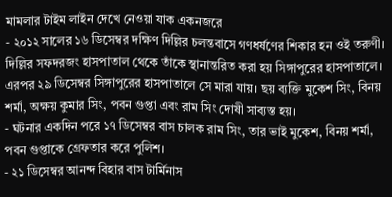মামলার টাইম লাইন দেখে নেওয়া যাক একনজরে
- ২০১২ সালের ১৬ ডিসেম্বর দক্ষিণ দিল্লির চলন্তবাসে গণধর্ষণের শিকার হন ওই তরুণী। দিল্লির সফদরজং হাসপাতাল থেকে তাঁকে স্থানান্তরিত করা হয় সিঙ্গাপুরের হাসপাতালে। এরপর ২৯ ডিসেম্বর সিঙ্গাপুরের হাসপাতালে সে মারা যায়। ছয় ব্যক্তি মুকেশ সিং, বিনয় শর্মা, অক্ষয় কুমার সিং, পবন গুপ্তা এবং রাম সিং দোষী সাব্যস্ত হয়।
- ঘটনার একদিন পরে ১৭ ডিসেম্বর বাস চালক রাম সিং, তার ভাই মুকেশ, বিনয় শর্মা, পবন গুপ্তাকে গ্রেফতার করে পুলিশ।
- ২১ ডিসেম্বর আনন্দ বিহার বাস টার্মিনাস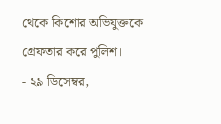থেকে কিশোর অভিযুক্তকে গ্রেফতার করে পুলিশ।
- ২৯ ডিসেম্বর,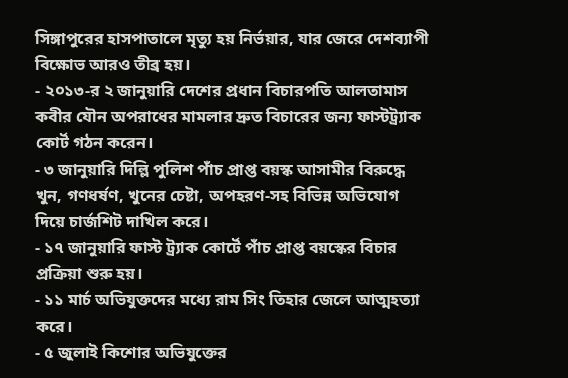সিঙ্গাপুরের হাসপাতালে মৃত্যু হয় নির্ভয়ার, যার জেরে দেশব্যাপী বিক্ষোভ আরও তীব্র হয়।
- ২০১৩-র ২ জানুয়ারি দেশের প্রধান বিচারপতি আলতামাস কবীর যৌন অপরাধের মামলার দ্রুত বিচারের জন্য ফাস্টট্র্যাক কোর্ট গঠন করেন।
- ৩ জানুয়ারি দিল্লি পুলিশ পাঁচ প্রাপ্ত বয়স্ক আসামীর বিরুদ্ধে খুন, গণধর্ষণ, খুনের চেষ্টা, অপহরণ-সহ বিভিন্ন অভিযোগ দিয়ে চার্জশিট দাখিল করে।
- ১৭ জানুয়ারি ফাস্ট ট্র্যাক কোর্টে পাঁচ প্রাপ্ত বয়স্কের বিচার প্রক্রিয়া শুরু হয়।
- ১১ মার্চ অভিযুক্তদের মধ্যে রাম সিং তিহার জেলে আত্মহত্যা করে।
- ৫ জুলাই কিশোর অভিযুক্তের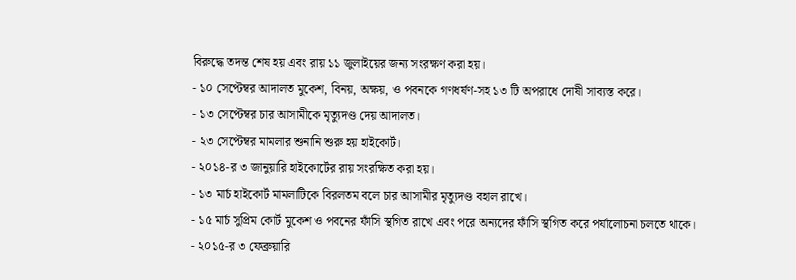বিরুদ্ধে তদন্ত শেষ হয় এবং রায় ১১ জুলাইয়ের জন্য সংরক্ষণ করা হয়।
- ১০ সেপ্টেম্বর আদালত মুকেশ, বিনয়, অক্ষয়, ও পবনকে গণধর্ষণ-সহ ১৩ টি অপরাধে দোষী সাব্যস্ত করে।
- ১৩ সেপ্টেম্বর চার আসামীকে মৃত্যুদণ্ড দেয় আদালত।
- ২৩ সেপ্টেম্বর মামলার শুনানি শুরু হয় হাইকোর্ট।
- ২০১৪-র ৩ জানুয়ারি হাইকোর্টের রায় সংরক্ষিত করা হয়।
- ১৩ মার্চ হাইকোর্ট মামলাটিকে বিরলতম বলে চার আসামীর মৃত্যুদণ্ড বহাল রাখে।
- ১৫ মার্চ সুপ্রিম কোর্ট মুকেশ ও পবনের ফাঁসি স্থগিত রাখে এবং পরে অন্যদের ফাঁসি স্থগিত করে পর্যালোচনা চলতে থাকে।
- ২০১৫-র ৩ ফেব্রুয়ারি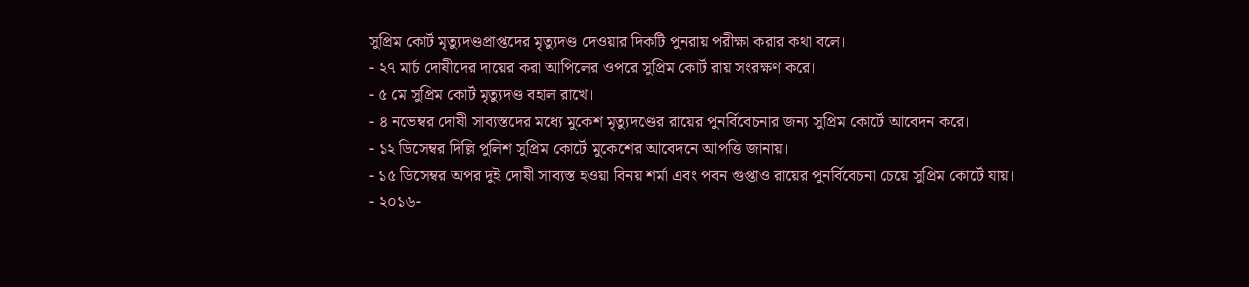সুপ্রিম কোর্ট মৃত্যুদণ্ডপ্রাপ্তদের মৃত্যুদণ্ড দেওয়ার দিকটি পুনরায় পরীক্ষা করার কথা বলে।
- ২৭ মার্চ দোষীদের দায়ের করা আপিলের ওপরে সুপ্রিম কোর্ট রায় সংরক্ষণ করে।
- ৫ মে সুপ্রিম কোর্ট মৃত্যুদণ্ড বহাল রাখে।
- ৪ নভেম্বর দোষী সাব্যস্তদের মধ্যে মুকেশ মৃত্যুদণ্ডের রায়ের পুনর্বিবেচনার জন্য সুপ্রিম কোর্টে আবেদন করে।
- ১২ ডিসেম্বর দিল্লি পুলিশ সুপ্রিম কোর্টে মুকেশের আবেদনে আপত্তি জানায়।
- ১৫ ডিসেম্বর অপর দুই দোষী সাব্যস্ত হওয়া বিনয় শর্মা এবং পবন গুপ্তাও রায়ের পুনর্বিবেচনা চেয়ে সুপ্রিম কোর্টে যায়।
- ২০১৬-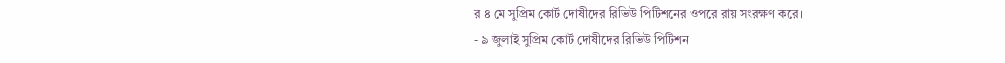র ৪ মে সুপ্রিম কোর্ট দোষীদের রিভিউ পিটিশনের ওপরে রায় সংরক্ষণ করে।
- ৯ জুলাই সুপ্রিম কোর্ট দোষীদের রিভিউ পিটিশন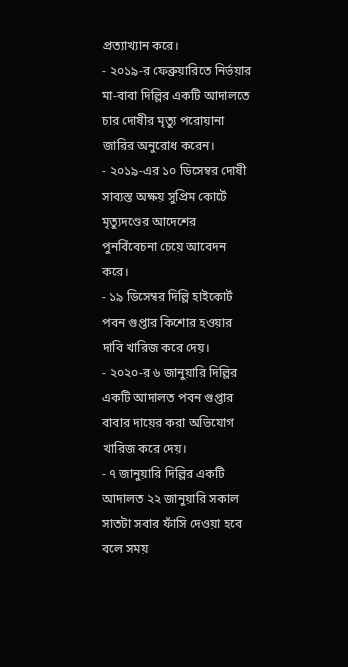প্রত্যাখ্যান করে।
- ২০১৯-র ফেব্রুয়ারিতে নির্ভয়ার মা-বাবা দিল্লির একটি আদালতে চার দোষীর মৃত্যু পরোয়ানা জারির অনুরোধ করেন।
- ২০১৯-এর ১০ ডিসেম্বর দোষী সাব্যস্ত অক্ষয় সুপ্রিম কোর্টে মৃত্যুদণ্ডের আদেশের পুনর্বিবেচনা চেয়ে আবেদন করে।
- ১৯ ডিসেম্বর দিল্লি হাইকোর্ট পবন গুপ্তার কিশোর হওয়ার দাবি খারিজ করে দেয়।
- ২০২০-র ৬ জানুয়ারি দিল্লির একটি আদালত পবন গুপ্তার বাবার দায়ের করা অভিযোগ খারিজ করে দেয়।
- ৭ জানুয়ারি দিল্লির একটি আদালত ২২ জানুয়ারি সকাল সাতটা সবার ফাঁসি দেওয়া হবে বলে সময়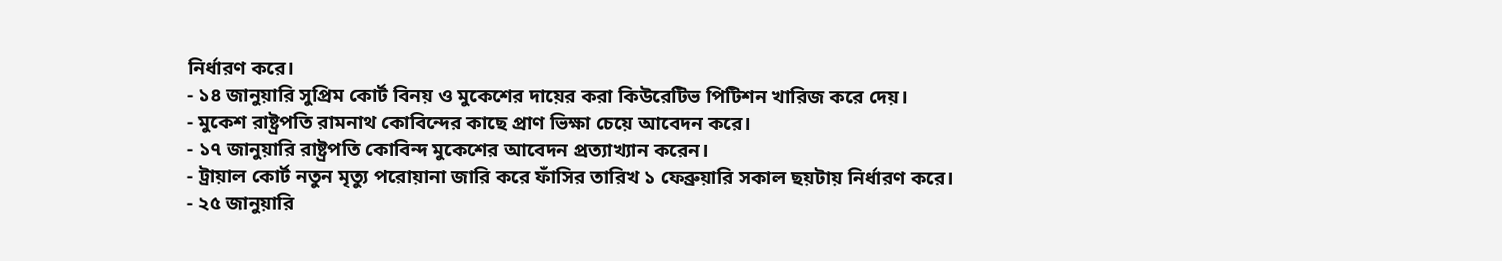নির্ধারণ করে।
- ১৪ জানুয়ারি সুপ্রিম কোর্ট বিনয় ও মুকেশের দায়ের করা কিউরেটিভ পিটিশন খারিজ করে দেয়।
- মুকেশ রাষ্ট্রপতি রামনাথ কোবিন্দের কাছে প্রাণ ভিক্ষা চেয়ে আবেদন করে।
- ১৭ জানুয়ারি রাষ্ট্রপতি কোবিন্দ মুকেশের আবেদন প্রত্যাখ্যান করেন।
- ট্রায়াল কোর্ট নতুন মৃত্যু পরোয়ানা জারি করে ফাঁসির তারিখ ১ ফেব্রুয়ারি সকাল ছয়টায় নির্ধারণ করে।
- ২৫ জানুয়ারি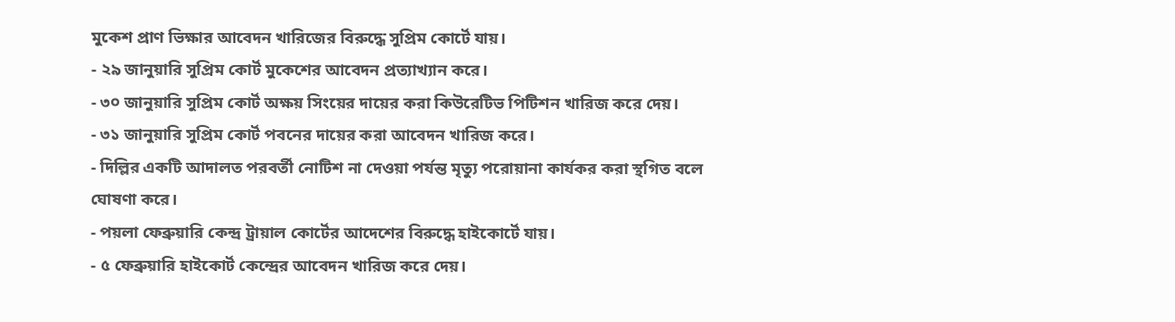মুকেশ প্রাণ ভিক্ষার আবেদন খারিজের বিরুদ্ধে সুপ্রিম কোর্টে যায়।
- ২৯ জানুয়ারি সুপ্রিম কোর্ট মুকেশের আবেদন প্রত্যাখ্যান করে।
- ৩০ জানুয়ারি সুপ্রিম কোর্ট অক্ষয় সিংয়ের দায়ের করা কিউরেটিভ পিটিশন খারিজ করে দেয়।
- ৩১ জানুয়ারি সুপ্রিম কোর্ট পবনের দায়ের করা আবেদন খারিজ করে।
- দিল্লির একটি আদালত পরবর্তী নোটিশ না দেওয়া পর্যন্ত মৃত্যু পরোয়ানা কার্যকর করা স্থগিত বলে ঘোষণা করে।
- পয়লা ফেব্রুয়ারি কেন্দ্র ট্রায়াল কোর্টের আদেশের বিরুদ্ধে হাইকোর্টে যায়।
- ৫ ফেব্রুয়ারি হাইকোর্ট কেন্দ্রের আবেদন খারিজ করে দেয়।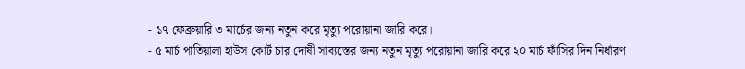- ১৭ ফেব্রুয়ারি ৩ মার্চের জন্য নতুন করে মৃত্যু পরোয়ানা জারি করে।
- ৫ মার্চ পাতিয়ালা হাউস কোর্ট চার দোষী সাব্যস্তের জন্য নতুন মৃত্যু পরোয়ানা জারি করে ২০ মার্চ ফাঁসির দিন নির্ধারণ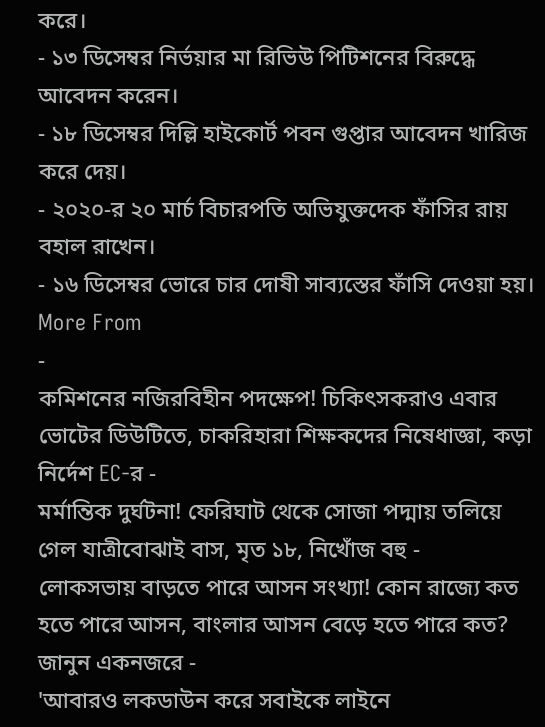করে।
- ১৩ ডিসেম্বর নির্ভয়ার মা রিভিউ পিটিশনের বিরুদ্ধে আবেদন করেন।
- ১৮ ডিসেম্বর দিল্লি হাইকোর্ট পবন গুপ্তার আবেদন খারিজ করে দেয়।
- ২০২০-র ২০ মার্চ বিচারপতি অভিযুক্তদেক ফাঁসির রায় বহাল রাখেন।
- ১৬ ডিসেম্বর ভোরে চার দোষী সাব্যস্তের ফাঁসি দেওয়া হয়।
More From
-
কমিশনের নজিরবিহীন পদক্ষেপ! চিকিৎসকরাও এবার ভোটের ডিউটিতে, চাকরিহারা শিক্ষকদের নিষেধাজ্ঞা, কড়া নির্দেশ EC-র -
মর্মান্তিক দুর্ঘটনা! ফেরিঘাট থেকে সোজা পদ্মায় তলিয়ে গেল যাত্রীবোঝাই বাস, মৃত ১৮, নিখোঁজ বহু -
লোকসভায় বাড়তে পারে আসন সংখ্যা! কোন রাজ্যে কত হতে পারে আসন, বাংলার আসন বেড়ে হতে পারে কত? জানুন একনজরে -
'আবারও লকডাউন করে সবাইকে লাইনে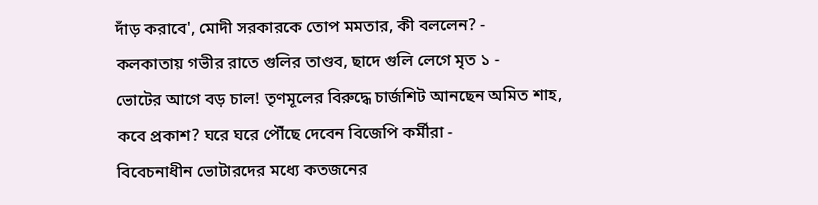দাঁড় করাবে', মোদী সরকারকে তোপ মমতার, কী বললেন? -
কলকাতায় গভীর রাতে গুলির তাণ্ডব, ছাদে গুলি লেগে মৃত ১ -
ভোটের আগে বড় চাল! তৃণমূলের বিরুদ্ধে চার্জশিট আনছেন অমিত শাহ, কবে প্রকাশ? ঘরে ঘরে পৌঁছে দেবেন বিজেপি কর্মীরা -
বিবেচনাধীন ভোটারদের মধ্যে কতজনের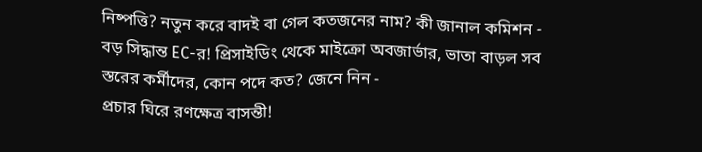নিষ্পত্তি? নতুন করে বাদই বা গেল কতজনের নাম? কী জানাল কমিশন -
বড় সিদ্ধান্ত EC-র! প্রিসাইডিং থেকে মাইক্রো অবজার্ভার, ভাতা বাড়ল সব স্তরের কর্মীদের, কোন পদে কত? জেনে নিন -
প্রচার ঘিরে রণক্ষেত্র বাসন্তী!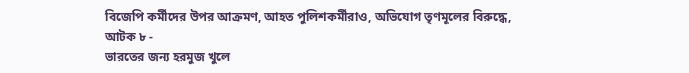বিজেপি কর্মীদের উপর আক্রমণ, আহত পুলিশকর্মীরাও, অভিযোগ তৃণমূলের বিরুদ্ধে, আটক ৮ -
ভারতের জন্য হরমুজ খুলে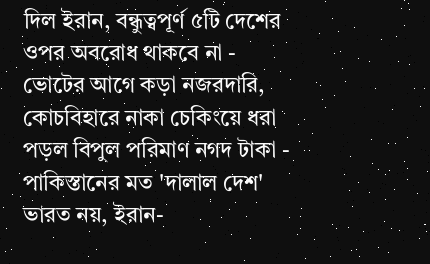দিল ইরান, বন্ধুত্বপূর্ণ ৫টি দেশের ওপর অবরোধ থাকবে না -
ভোটের আগে কড়া নজরদারি, কোচবিহারে নাকা চেকিংয়ে ধরা পড়ল বিপুল পরিমাণ নগদ টাকা -
পাকিস্তানের মত 'দালাল দেশ' ভারত নয়, ইরান-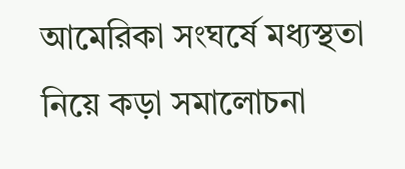আমেরিকা সংঘর্ষে মধ্যস্থতা নিয়ে কড়া সমালোচনা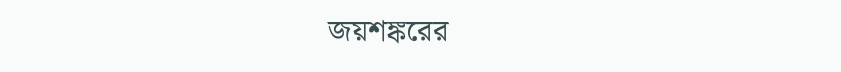জয়শঙ্করের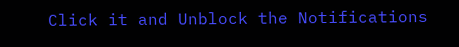Click it and Unblock the Notifications